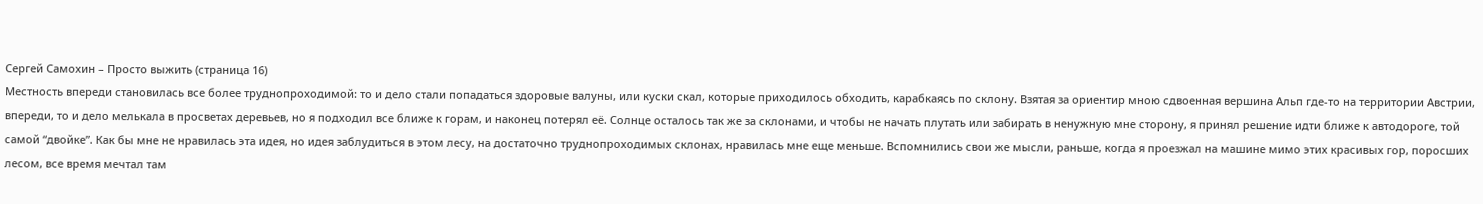Сергей Самохин – Просто выжить (страница 16)
Местность впереди становилась все более труднопроходимой: то и дело стали попадаться здоровые валуны, или куски скал, которые приходилось обходить, карабкаясь по склону. Взятая за ориентир мною сдвоенная вершина Альп где-то на территории Австрии, впереди, то и дело мелькала в просветах деревьев, но я подходил все ближе к горам, и наконец потерял её. Солнце осталось так же за склонами, и чтобы не начать плутать или забирать в ненужную мне сторону, я принял решение идти ближе к автодороге, той самой “двойке”. Как бы мне не нравилась эта идея, но идея заблудиться в этом лесу, на достаточно труднопроходимых склонах, нравилась мне еще меньше. Вспомнились свои же мысли, раньше, когда я проезжал на машине мимо этих красивых гор, поросших лесом, все время мечтал там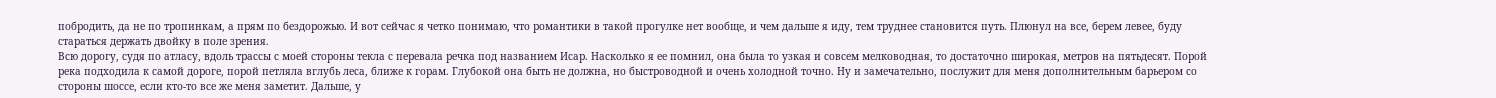побродить, да не по тропинкам, а прям по бездорожью. И вот сейчас я четко понимаю, что романтики в такой прогулке нет вообще, и чем дальше я иду, тем труднее становится путь. Плюнул на все, берем левее, буду стараться держать двойку в поле зрения.
Всю дорогу, судя по атласу, вдоль трассы с моей стороны текла с перевала речка под названием Исар. Насколько я ее помнил, она была то узкая и совсем мелководная, то достаточно широкая, метров на пятьдесят. Порой река подходила к самой дороге, порой петляла вглубь леса, ближе к горам. Глубокой она быть не должна, но быстроводной и очень холодной точно. Ну и замечательно, послужит для меня дополнительным барьером со стороны шоссе, если кто-то все же меня заметит. Дальше, у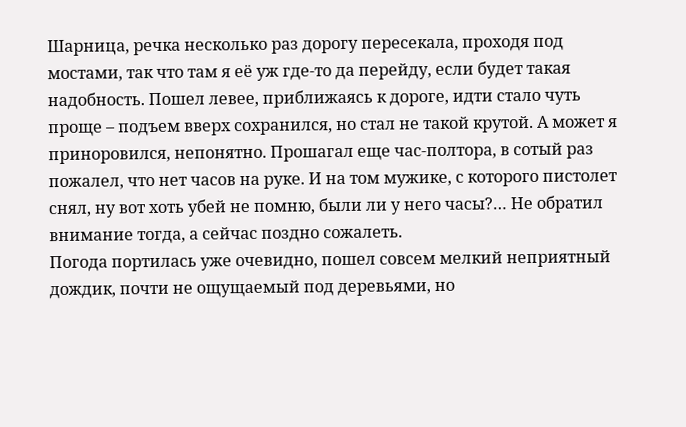Шарница, речка несколько раз дорогу пересекала, проходя под мостами, так что там я её уж где-то да перейду, если будет такая надобность. Пошел левее, приближаясь к дороге, идти стало чуть проще – подъем вверх сохранился, но стал не такой крутой. А может я приноровился, непонятно. Прошагал еще час-полтора, в сотый раз пожалел, что нет часов на руке. И на том мужике, с которого пистолет снял, ну вот хоть убей не помню, были ли у него часы?… Не обратил внимание тогда, а сейчас поздно сожалеть.
Погода портилась уже очевидно, пошел совсем мелкий неприятный дождик, почти не ощущаемый под деревьями, но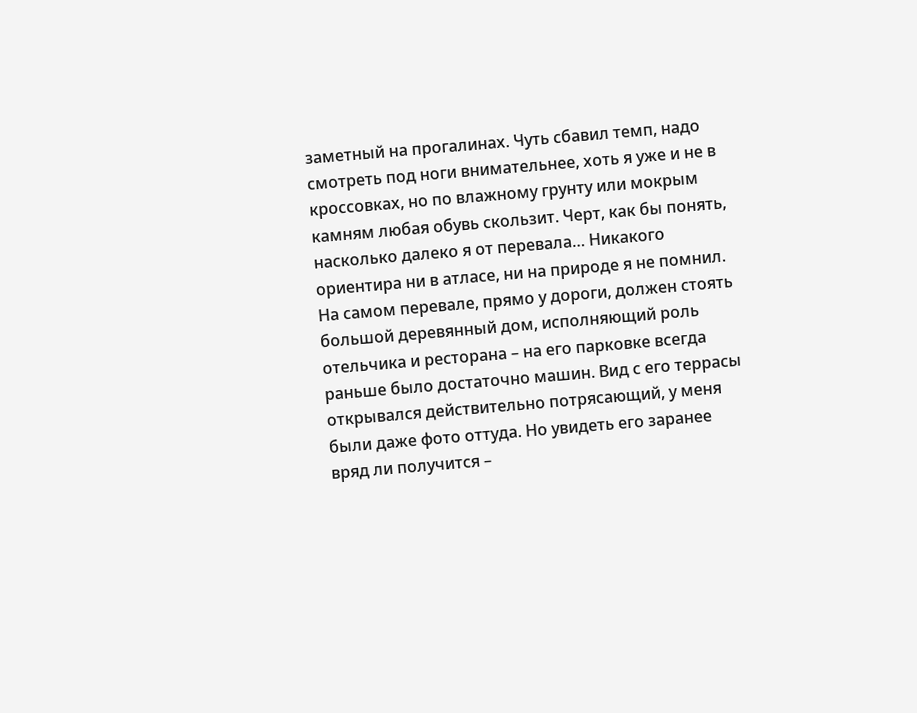заметный на прогалинах. Чуть сбавил темп, надо смотреть под ноги внимательнее, хоть я уже и не в кроссовках, но по влажному грунту или мокрым камням любая обувь скользит. Черт, как бы понять, насколько далеко я от перевала… Никакого ориентира ни в атласе, ни на природе я не помнил. На самом перевале, прямо у дороги, должен стоять большой деревянный дом, исполняющий роль отельчика и ресторана – на его парковке всегда раньше было достаточно машин. Вид с его террасы открывался действительно потрясающий, у меня были даже фото оттуда. Но увидеть его заранее вряд ли получится –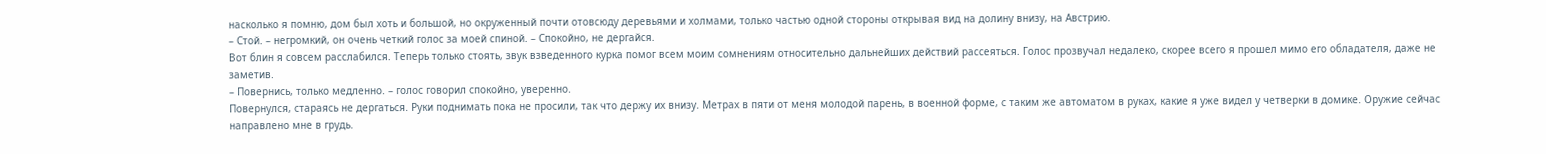насколько я помню, дом был хоть и большой, но окруженный почти отовсюду деревьями и холмами, только частью одной стороны открывая вид на долину внизу, на Австрию.
– Стой. – негромкий, он очень четкий голос за моей спиной. – Спокойно, не дергайся.
Вот блин я совсем расслабился. Теперь только стоять, звук взведенного курка помог всем моим сомнениям относительно дальнейших действий рассеяться. Голос прозвучал недалеко, скорее всего я прошел мимо его обладателя, даже не заметив.
– Повернись, только медленно. – голос говорил спокойно, уверенно.
Повернулся, стараясь не дергаться. Руки поднимать пока не просили, так что держу их внизу. Метрах в пяти от меня молодой парень, в военной форме, с таким же автоматом в руках, какие я уже видел у четверки в домике. Оружие сейчас направлено мне в грудь.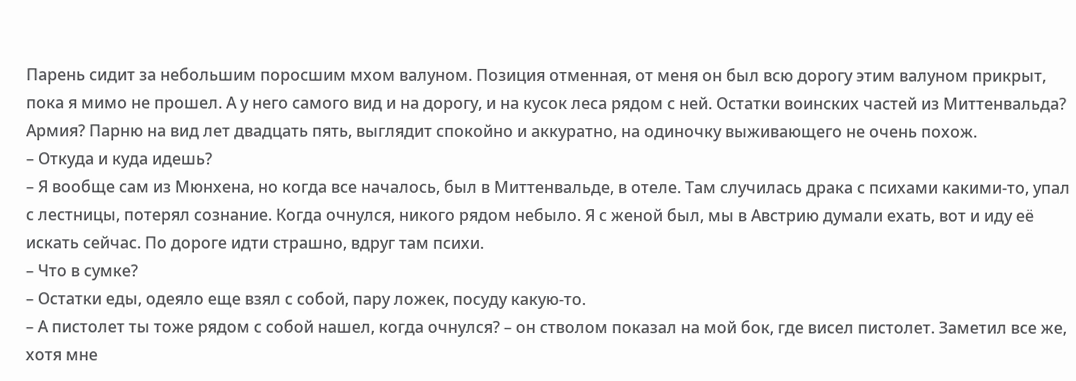Парень сидит за небольшим поросшим мхом валуном. Позиция отменная, от меня он был всю дорогу этим валуном прикрыт, пока я мимо не прошел. А у него самого вид и на дорогу, и на кусок леса рядом с ней. Остатки воинских частей из Миттенвальда? Армия? Парню на вид лет двадцать пять, выглядит спокойно и аккуратно, на одиночку выживающего не очень похож.
– Откуда и куда идешь?
– Я вообще сам из Мюнхена, но когда все началось, был в Миттенвальде, в отеле. Там случилась драка с психами какими-то, упал с лестницы, потерял сознание. Когда очнулся, никого рядом небыло. Я с женой был, мы в Австрию думали ехать, вот и иду её искать сейчас. По дороге идти страшно, вдруг там психи.
– Что в сумке?
– Остатки еды, одеяло еще взял с собой, пару ложек, посуду какую-то.
– А пистолет ты тоже рядом с собой нашел, когда очнулся? – он стволом показал на мой бок, где висел пистолет. Заметил все же, хотя мне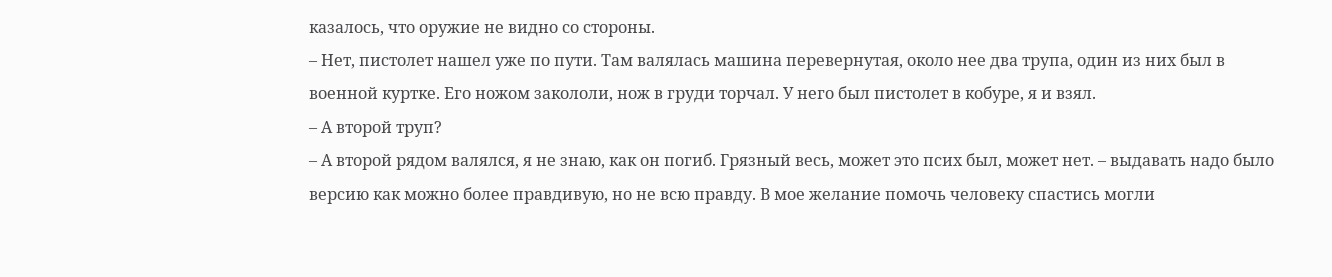казалось, что оружие не видно со стороны.
– Нет, пистолет нашел уже по пути. Там валялась машина перевернутая, около нее два трупа, один из них был в военной куртке. Его ножом закололи, нож в груди торчал. У него был пистолет в кобуре, я и взял.
– А второй труп?
– А второй рядом валялся, я не знаю, как он погиб. Грязный весь, может это псих был, может нет. – выдавать надо было версию как можно более правдивую, но не всю правду. В мое желание помочь человеку спастись могли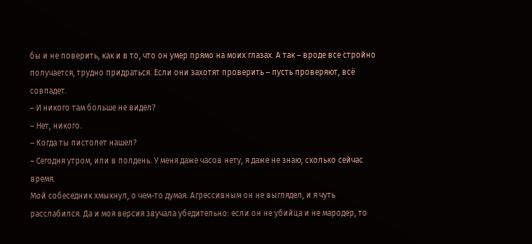бы и не поверить, как и в то, что он умер прямо на моих глазах. А так – вроде все стройно получается, трудно придраться. Если они захотят проверить – пусть проверяют, всё совпадет.
– И никого там больше не видел?
– Нет, никого.
– Когда ты пистолет нашел?
– Сегодня утром, или в полдень. У меня даже часов нету, я даже не знаю, сколько сейчас время.
Мой собеседник хмыкнул, о чем-то думая. Агрессивным он не выглядел, и я чуть расслабился. Да и моя версия звучала убедительно: если он не убийца и не мародер, то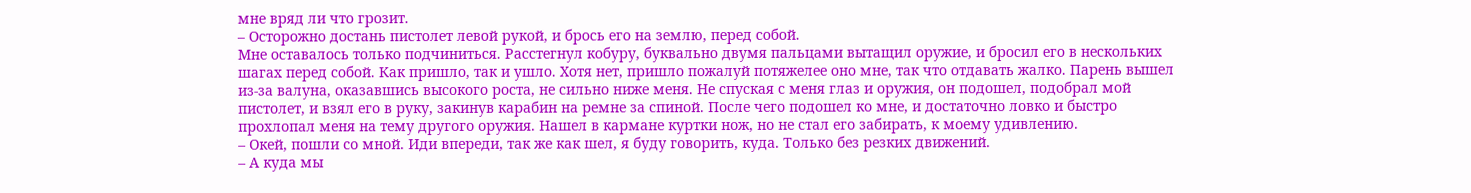мне вряд ли что грозит.
– Осторожно достань пистолет левой рукой, и брось его на землю, перед собой.
Мне оставалось только подчиниться. Расстегнул кобуру, буквально двумя пальцами вытащил оружие, и бросил его в нескольких шагах перед собой. Как пришло, так и ушло. Хотя нет, пришло пожалуй потяжелее оно мне, так что отдавать жалко. Парень вышел из-за валуна, оказавшись высокого роста, не сильно ниже меня. Не спуская с меня глаз и оружия, он подошел, подобрал мой пистолет, и взял его в руку, закинув карабин на ремне за спиной. После чего подошел ко мне, и достаточно ловко и быстро прохлопал меня на тему другого оружия. Нашел в кармане куртки нож, но не стал его забирать, к моему удивлению.
– Окей, пошли со мной. Иди впереди, так же как шел, я буду говорить, куда. Только без резких движений.
– А куда мы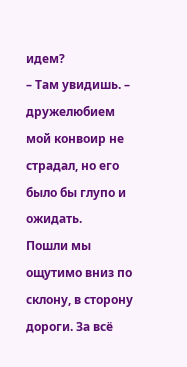идем?
– Там увидишь. – дружелюбием мой конвоир не страдал, но его было бы глупо и ожидать.
Пошли мы ощутимо вниз по склону, в сторону дороги. За всё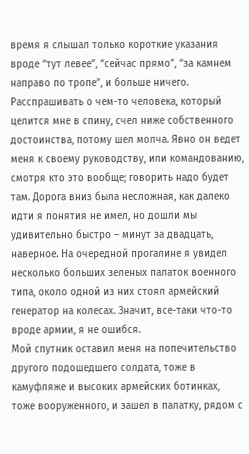время я слышал только короткие указания вроде “тут левее”, “сейчас прямо”, “за камнем направо по тропе”, и больше ничего. Расспрашивать о чем-то человека, который целится мне в спину, счел ниже собственного достоинства, потому шел молча. Явно он ведет меня к своему руководству, или командованию, смотря кто это вообще; говорить надо будет там. Дорога вниз была несложная, как далеко идти я понятия не имел, но дошли мы удивительно быстро – минут за двадцать, наверное. На очередной прогалине я увидел несколько больших зеленых палаток военного типа, около одной из них стоял армейский генератор на колесах. Значит, все-таки что-то вроде армии, я не ошибся.
Мой спутник оставил меня на попечительство другого подошедшего солдата, тоже в камуфляже и высоких армейских ботинках, тоже вооруженного, и зашел в палатку, рядом с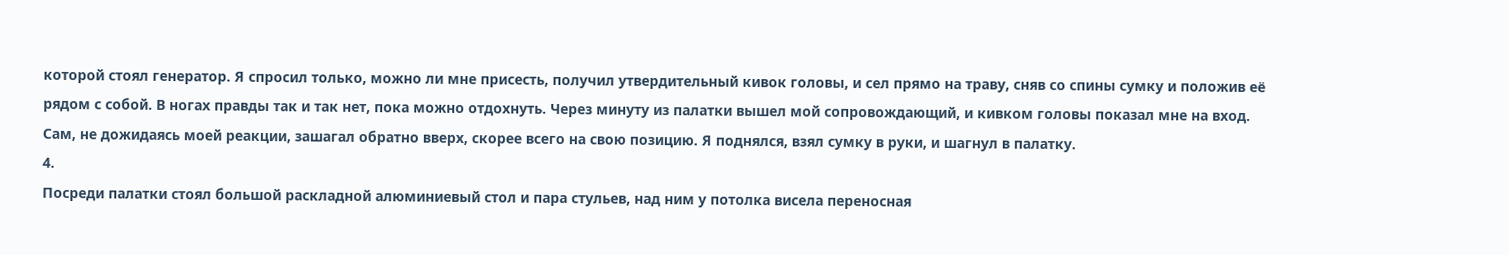которой стоял генератор. Я спросил только, можно ли мне присесть, получил утвердительный кивок головы, и сел прямо на траву, сняв со спины сумку и положив её рядом с собой. В ногах правды так и так нет, пока можно отдохнуть. Через минуту из палатки вышел мой сопровождающий, и кивком головы показал мне на вход. Сам, не дожидаясь моей реакции, зашагал обратно вверх, скорее всего на свою позицию. Я поднялся, взял сумку в руки, и шагнул в палатку.
4.
Посреди палатки стоял большой раскладной алюминиевый стол и пара стульев, над ним у потолка висела переносная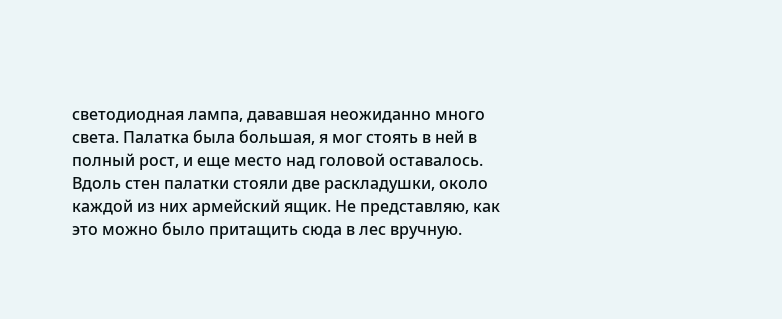светодиодная лампа, дававшая неожиданно много света. Палатка была большая, я мог стоять в ней в полный рост, и еще место над головой оставалось. Вдоль стен палатки стояли две раскладушки, около каждой из них армейский ящик. Не представляю, как это можно было притащить сюда в лес вручную.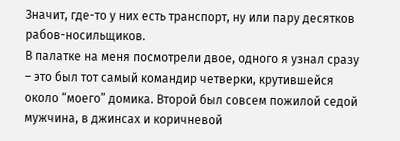Значит, где-то у них есть транспорт, ну или пару десятков рабов-носильщиков.
В палатке на меня посмотрели двое, одного я узнал сразу – это был тот самый командир четверки, крутившейся около “моего” домика. Второй был совсем пожилой седой мужчина, в джинсах и коричневой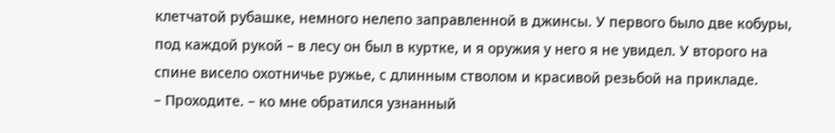клетчатой рубашке, немного нелепо заправленной в джинсы. У первого было две кобуры, под каждой рукой – в лесу он был в куртке, и я оружия у него я не увидел. У второго на спине висело охотничье ружье, с длинным стволом и красивой резьбой на прикладе.
– Проходите. – ко мне обратился узнанный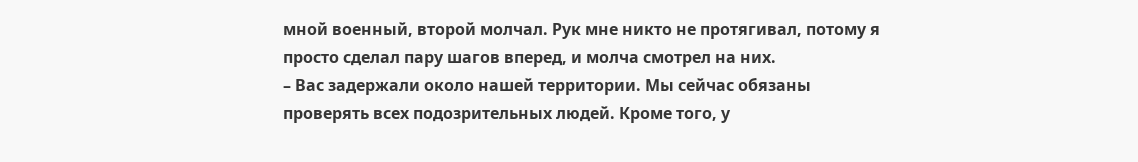мной военный, второй молчал. Рук мне никто не протягивал, потому я просто сделал пару шагов вперед, и молча смотрел на них.
– Вас задержали около нашей территории. Мы сейчас обязаны проверять всех подозрительных людей. Кроме того, у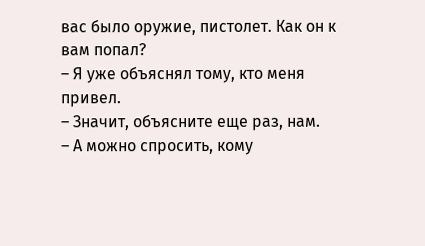вас было оружие, пистолет. Как он к вам попал?
– Я уже объяснял тому, кто меня привел.
– Значит, объясните еще раз, нам.
– А можно спросить, кому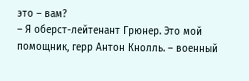это – вам?
– Я оберст-лейтенант Грюнер. Это мой помощник, герр Антон Кнолль. – военный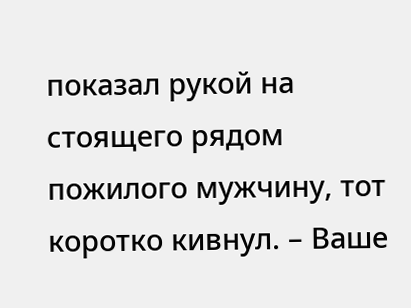показал рукой на стоящего рядом пожилого мужчину, тот коротко кивнул. – Ваше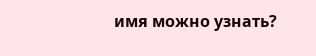имя можно узнать?